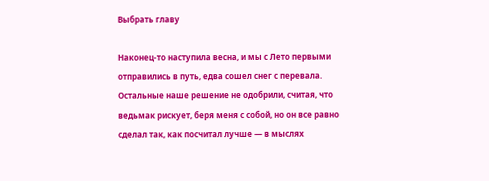Выбрать главу

Наконец-то наступила весна, и мы с Лето первыми отправились в путь, едва сошел снег с перевала. Остальные наше решение не одобрили, считая, что ведьмак рискует, беря меня с собой, но он все равно сделал так, как посчитал лучше — в мыслях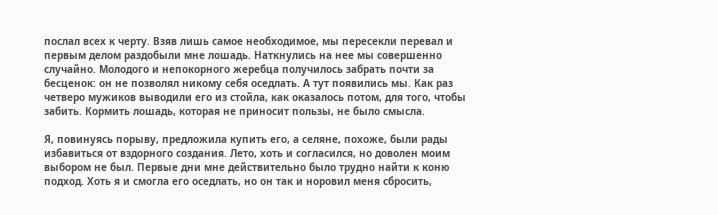послал всех к черту. Взяв лишь самое необходимое, мы пересекли перевал и первым делом раздобыли мне лошадь. Наткнулись на нее мы совершенно случайно. Молодого и непокорного жеребца получилось забрать почти за бесценок: он не позволял никому себя оседлать. А тут появились мы. Как раз четверо мужиков выводили его из стойла, как оказалось потом, для того, чтобы забить. Кормить лошадь, которая не приносит пользы, не было смысла.

Я, повинуясь порыву, предложила купить его, а селяне, похоже, были рады избавиться от вздорного создания. Лето, хоть и согласился, но доволен моим выбором не был. Первые дни мне действительно было трудно найти к коню подход. Хоть я и смогла его оседлать, но он так и норовил меня сбросить,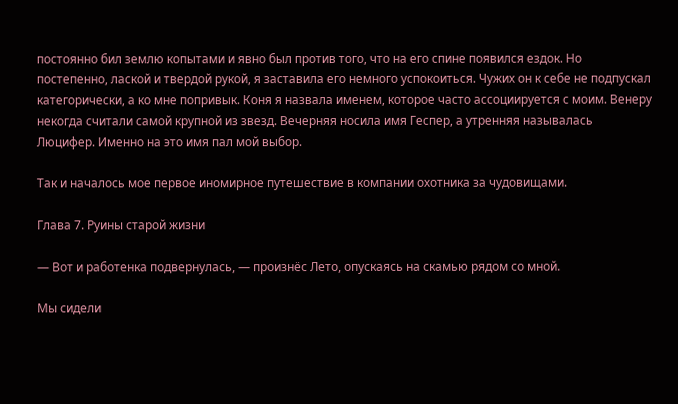постоянно бил землю копытами и явно был против того, что на его спине появился ездок. Но постепенно, лаской и твердой рукой, я заставила его немного успокоиться. Чужих он к себе не подпускал категорически, а ко мне попривык. Коня я назвала именем, которое часто ассоциируется с моим. Венеру некогда считали самой крупной из звезд. Вечерняя носила имя Геспер, а утренняя называлась Люцифер. Именно на это имя пал мой выбор.

Так и началось мое первое иномирное путешествие в компании охотника за чудовищами.

Глава 7. Руины старой жизни

— Вот и работенка подвернулась, — произнёс Лето, опускаясь на скамью рядом со мной.

Мы сидели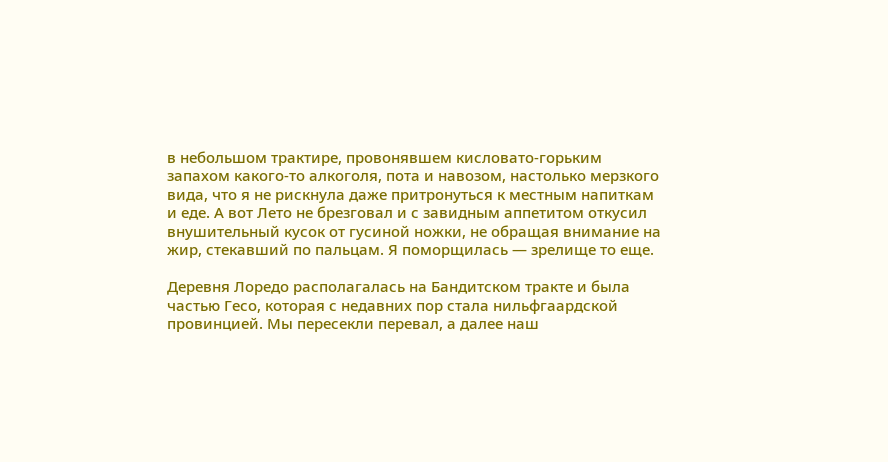в небольшом трактире, провонявшем кисловато-горьким запахом какого-то алкоголя, пота и навозом, настолько мерзкого вида, что я не рискнула даже притронуться к местным напиткам и еде. А вот Лето не брезговал и с завидным аппетитом откусил внушительный кусок от гусиной ножки, не обращая внимание на жир, стекавший по пальцам. Я поморщилась — зрелище то еще.

Деревня Лоредо располагалась на Бандитском тракте и была частью Гесо, которая с недавних пор стала нильфгаардской провинцией. Мы пересекли перевал, а далее наш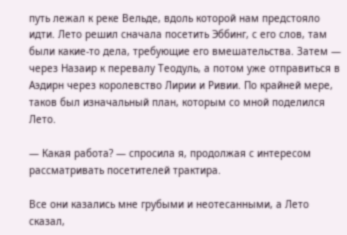путь лежал к реке Вельде, вдоль которой нам предстояло идти. Лето решил сначала посетить Эббинг, с его слов, там были какие-то дела, требующие его вмешательства. Затем — через Назаир к перевалу Теодуль, а потом уже отправиться в Аэдирн через королевство Лирии и Ривии. По крайней мере, таков был изначальный план, которым со мной поделился Лето.

— Какая работа? — спросила я, продолжая с интересом рассматривать посетителей трактира.

Все они казались мне грубыми и неотесанными, а Лето сказал,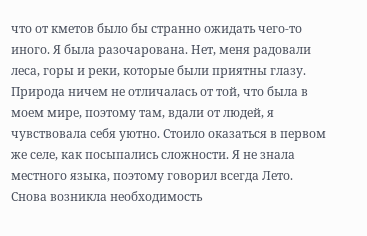что от кметов было бы странно ожидать чего-то иного. Я была разочарована. Нет, меня радовали леса, горы и реки, которые были приятны глазу. Природа ничем не отличалась от той, что была в моем мире, поэтому там, вдали от людей, я чувствовала себя уютно. Стоило оказаться в первом же селе, как посыпались сложности. Я не знала местного языка, поэтому говорил всегда Лето. Снова возникла необходимость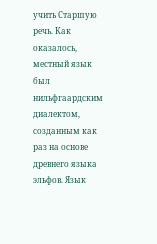учить Старшую речь. Как оказалось, местный язык был нильфгаардским диалектом, созданным как раз на основе древнего языка эльфов. Язык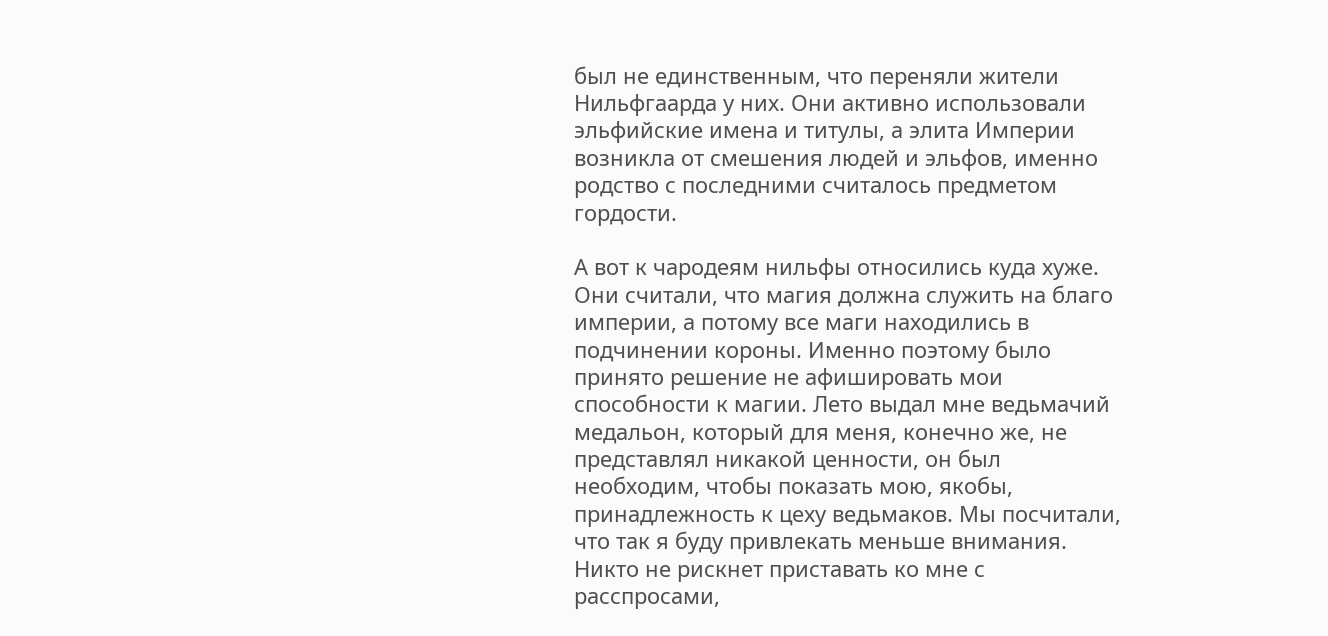был не единственным, что переняли жители Нильфгаарда у них. Они активно использовали эльфийские имена и титулы, а элита Империи возникла от смешения людей и эльфов, именно родство с последними считалось предметом гордости.

А вот к чародеям нильфы относились куда хуже. Они считали, что магия должна служить на благо империи, а потому все маги находились в подчинении короны. Именно поэтому было принято решение не афишировать мои способности к магии. Лето выдал мне ведьмачий медальон, который для меня, конечно же, не представлял никакой ценности, он был необходим, чтобы показать мою, якобы, принадлежность к цеху ведьмаков. Мы посчитали, что так я буду привлекать меньше внимания. Никто не рискнет приставать ко мне с расспросами,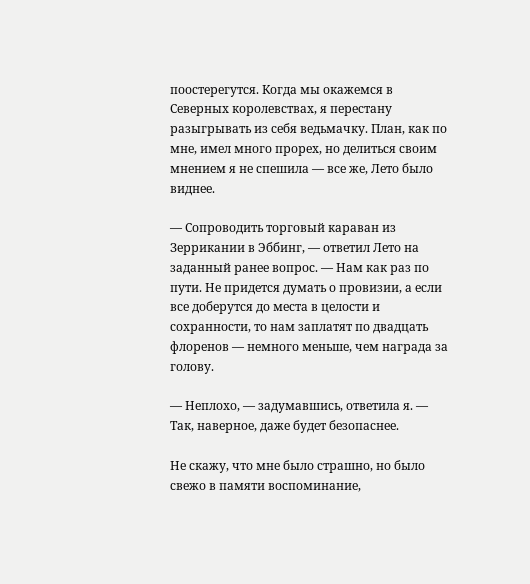поостерегутся. Когда мы окажемся в Северных королевствах, я перестану разыгрывать из себя ведьмачку. План, как по мне, имел много прорех, но делиться своим мнением я не спешила — все же, Лето было виднее.

— Сопроводить торговый караван из Зеррикании в Эббинг, — ответил Лето на заданный ранее вопрос. — Нам как раз по пути. Не придется думать о провизии, а если все доберутся до места в целости и сохранности, то нам заплатят по двадцать флоренов — немного меньше, чем награда за голову.

— Неплохо, — задумавшись, ответила я. — Так, наверное, даже будет безопаснее.

Не скажу, что мне было страшно, но было свежо в памяти воспоминание,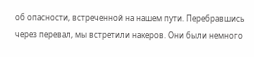об опасности, встреченной на нашем пути. Перебравшись через перевал, мы встретили накеров. Они были немного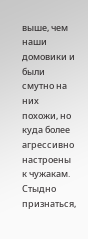выше, чем наши домовики и были смутно на них похожи, но куда более агрессивно настроены к чужакам. Стыдно признаться,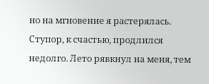но на мгновение я растерялась. Ступор, к счастью, продлился недолго. Лето рявкнул на меня, тем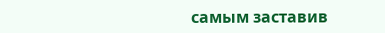самым заставив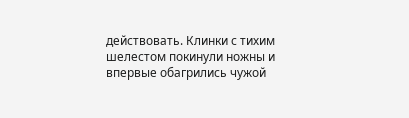действовать. Клинки с тихим шелестом покинули ножны и впервые обагрились чужой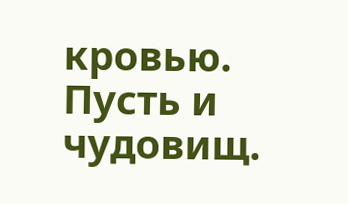кровью. Пусть и чудовищ.